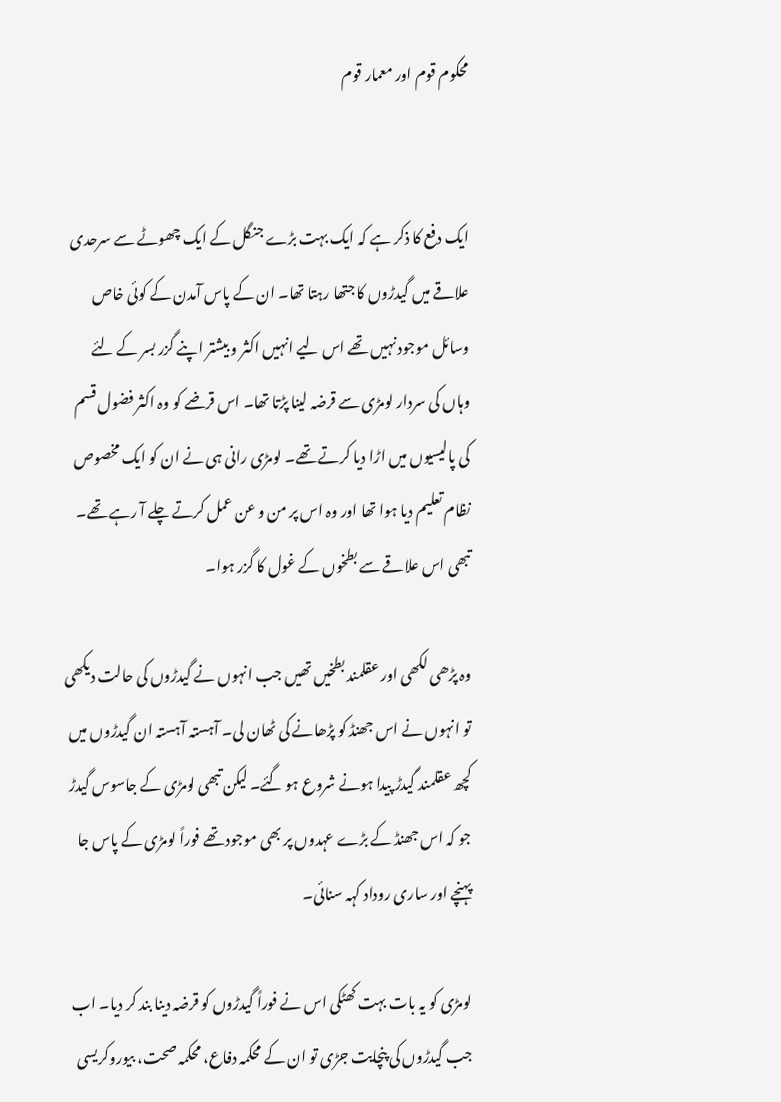محکوم قوم اور معمار قوم


ایک دفع کا ذکر ہے کہ ایک بہت بڑے جنگل کے ایک چھوٹے سے سرحدی علاقے میں گیدڑوں کا جتھا رہتا تھا۔ ان کے پاس آمدن کے کوئی خاص وسائل موجود نہیں تھے اس لیے انہیں اکثر و بیشتر اپنے گزر بسر کے لئے وہاں کی سردار لومڑی سے قرضہ لینا پڑتا تھا۔ اس قرضے کو وہ اکثر فضول قسم کی پالیسیوں میں اڑا دیا کرتے تھے۔ لومڑی رانی ہی نے ان کو ایک مخصوص نظام تعلیم دیا ہوا تھا اور وہ اس پر من و عن عمل کرتے چلے آ رہے تھے۔ تبھی اس علاقے سے بطخوں کے غول کا گزر ہوا۔

وہ پڑھی لکھی اور عقلمند بطخیں تھیں جب انہوں نے گیدڑوں کی حالت دیکھی تو انہوں نے اس جھنڈ کو پڑھانے کی ٹھان لی۔ آہستہ آہستہ ان گیدڑوں میں کچھ عقلمند گیدڑ پیدا ہونے شروع ہو گئے۔ لیکن تبھی لومڑی کے جاسوس گیدڑ جو کہ اس جھنڈ کے بڑے عہدوں پر بھی موجود تھے فوراً لومڑی کے پاس جا پہنچے اور ساری روداد کہہ سنائی۔

لومڑی کو یہ بات بہت کھٹکی اس نے فوراً گیدڑوں کو قرضہ دینا بند کر دیا۔ اب جب گیدڑوں کی پنچایت جڑی تو ان کے محکمہ دفاع، محکمہ صحت، بیوروکریسی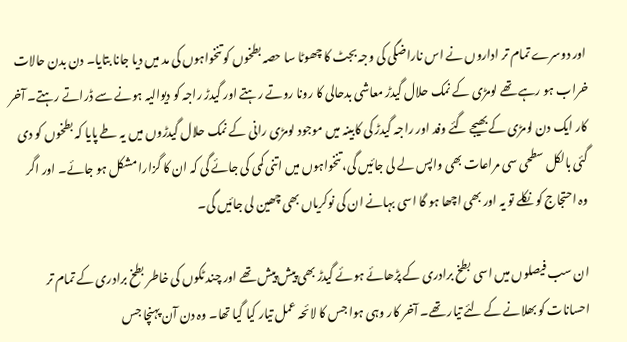اور دوسرے تمام تر اداروں نے اس ناراضگی کی وجہ بجٹ کا چھوٹا سا حصہ بطخوں کو تنخواہوں کی مد میں دیا جانا بتایا۔ دن بدن حالات خراب ہو رہے تھے لومڑی کے نمک حلال گیدڑ معاشی بدحالی کا رونا روتے رہتے اور گیدڑ راجہ کو دیوالیہ ہونے سے ڈراتے رہتے۔ آخر کار ایک دن لومڑی کے بھیجے گئے وفد اور راجہ گیدڑ کی کابینہ میں موجود لومڑی رانی کے نمک حلال گیدڑوں میں یہ طے پایا کہ بطخوں کو دی گئی بالکل سطحی سی مراعات بھی واپس لے لی جائیں گی، تنخواہوں میں اتنی کمی کی جائے گی کہ ان کا گزارا مشکل ہو جائے۔ اور اگر وہ احتجاج کو نکلے تو یہ اور بھی اچھا ہو گا اسی بہانے ان کی نوکریاں بھی چھین لی جائیں گی۔

ان سب فیصلوں میں اسی بطخ برادری کے پڑھائے ہوئے گیدڑ بھی پیش پیش تھے اور چند ٹکوں کی خاطر بطخ برادری کے تمام تر احسانات کو بھلانے کے لئے تیار تھے۔ آخر کار وہی ہوا جس کا لائحہ عمل تیار کیا گیا تھا۔ وہ دن آن پہنچا جس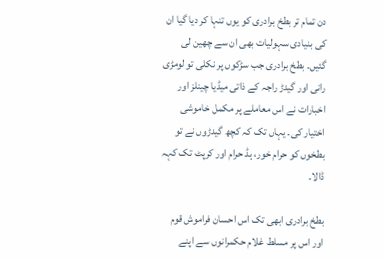دن تمام تر بطخ برادری کو یوں تنہا کر دیا گیا ان کی بنیادی سہولیات بھی ان سے چھین لی گئیں۔ بطخ برادری جب سڑکوں پر نکلی تو لومڑی رانی اور گیدڑ راجہ کے ذاتی میڈیا چینلز اور اخبارات نے اس معاملے پر مکمل خاموشی اختیار کی۔ یہاں تک کہ کچھ گیدڑوں نے تو بطخوں کو حرام خور، ہڈ حرام اور کرپٹ تک کہہ ڈالا۔

بطخ برادری ابھی تک اس احسان فراموش قوم اور اس پر مسلط غلام حکمرانوں سے اپنے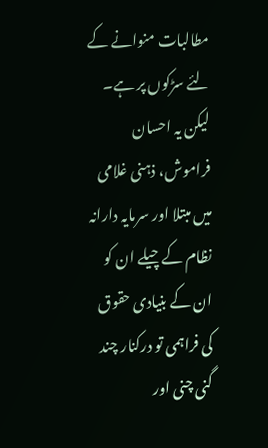مطالبات منوانے کے لئے سڑکوں پر ہے۔ لیکن یہ احسان فراموش، ذہنی غلامی میں مبتلا اور سرمایہ دارانہ نظام کے چیلے ان کو ان کے بنیادی حقوق کی فراہمی تو درکنار چند گنی چنی اور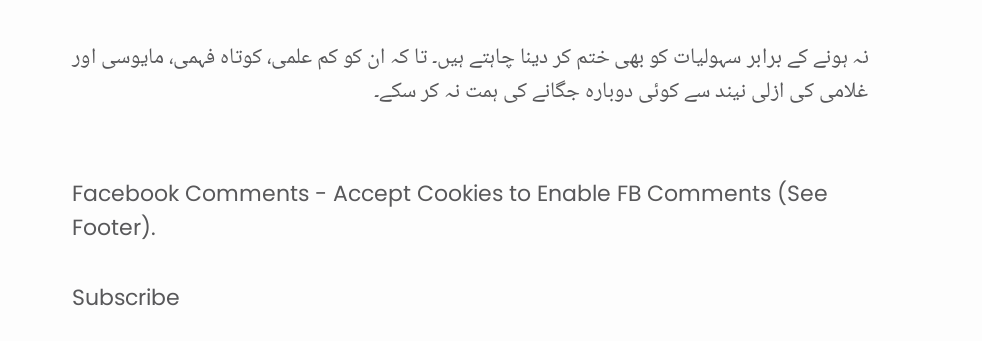نہ ہونے کے برابر سہولیات کو بھی ختم کر دینا چاہتے ہیں۔ تا کہ ان کو کم علمی، کوتاہ فہمی، مایوسی اور غلامی کی ازلی نیند سے کوئی دوبارہ جگانے کی ہمت نہ کر سکے۔


Facebook Comments - Accept Cookies to Enable FB Comments (See Footer).

Subscribe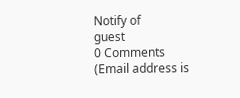Notify of
guest
0 Comments (Email address is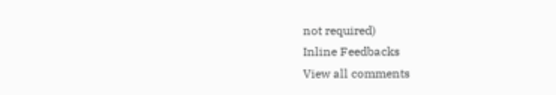not required)
Inline Feedbacks
View all comments